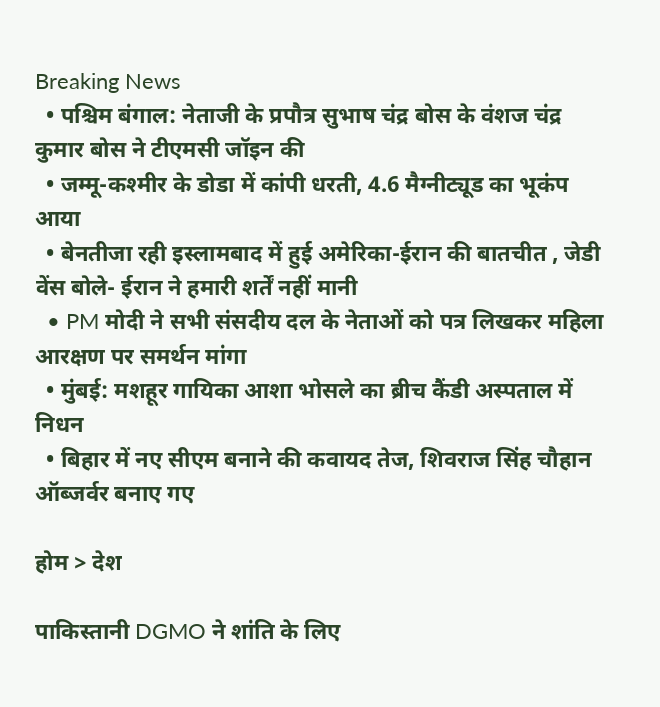Breaking News
  • पश्चिम बंगाल: नेताजी के प्रपौत्र सुभाष चंद्र बोस के वंशज चंद्र कुमार बोस ने टीएमसी जॉइन की
  • जम्मू-कश्मीर के डोडा में कांपी धरती, 4.6 मैग्नीट्यूड का भूकंप आया
  • बेनतीजा रही इस्लामबाद में हुई अमेरिका-ईरान की बातचीत , जेडी वेंस बोले- ईरान ने हमारी शर्तें नहीं मानी
  • PM मोदी ने सभी संसदीय दल के नेताओं को पत्र लिखकर महिला आरक्षण पर समर्थन मांगा
  • मुंबई: मशहूर गायिका आशा भोसले का ब्रीच कैंडी अस्पताल में निधन
  • बिहार में नए सीएम बनाने की कवायद तेज, शिवराज सिंह चौहान ऑब्जर्वर बनाए गए

होम > देश

पाकिस्तानी DGMO ने शांति के लिए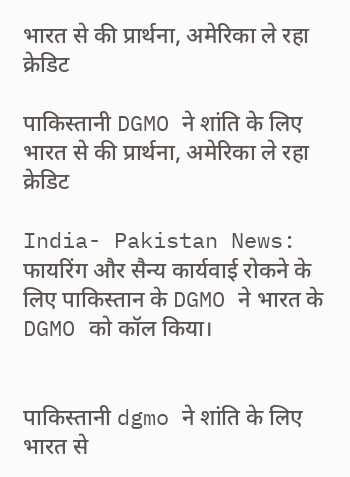भारत से की प्रार्थना, अमेरिका ले रहा क्रेडिट

पाकिस्तानी DGMO ने शांति के लिए भारत से की प्रार्थना, अमेरिका ले रहा क्रेडिट

India- Pakistan News: फायरिंग और सैन्य कार्यवाई रोकने के लिए पाकिस्तान के DGMO ने भारत के DGMO को कॉल किया।


पाकिस्तानी dgmo ने शांति के लिए भारत से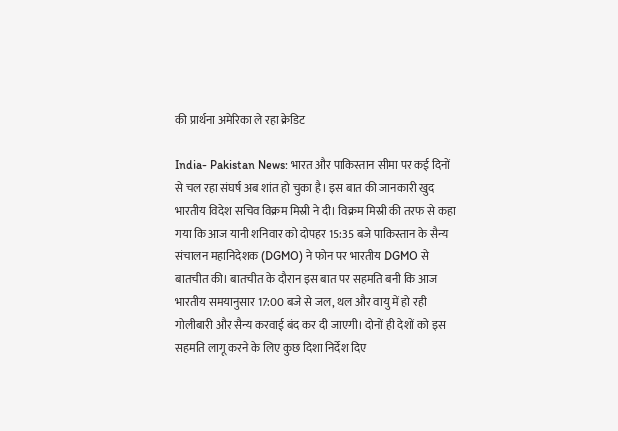की प्रार्थना अमेरिका ले रहा क्रेडिट

India- Pakistan News: भारत और पाकिस्तान सीमा पर कई दिनों से चल रहा संघर्ष अब शांत हो चुका है। इस बात की जानकारी खुद भारतीय विदेश सचिव विक्रम मिस्री ने दी। विक्रम मिस्री की तरफ से कहा गया कि आज यानी शनिवार को दोपहर 15:35 बजे पाकिस्तान के सैन्य संचालन महानिदेशक (DGMO) ने फोन पर भारतीय DGMO से बातचीत की। बातचीत के दौरान इस बात पर सहमति बनी कि आज भारतीय समयानुसार 17:00 बजे से जल, थल और वायु में हो रही गोलीबारी और सैन्य करवाई बंद कर दी जाएगी। दोनों ही देशों को इस सहमति लागू करने के लिए कुछ दिशा निर्देश दिए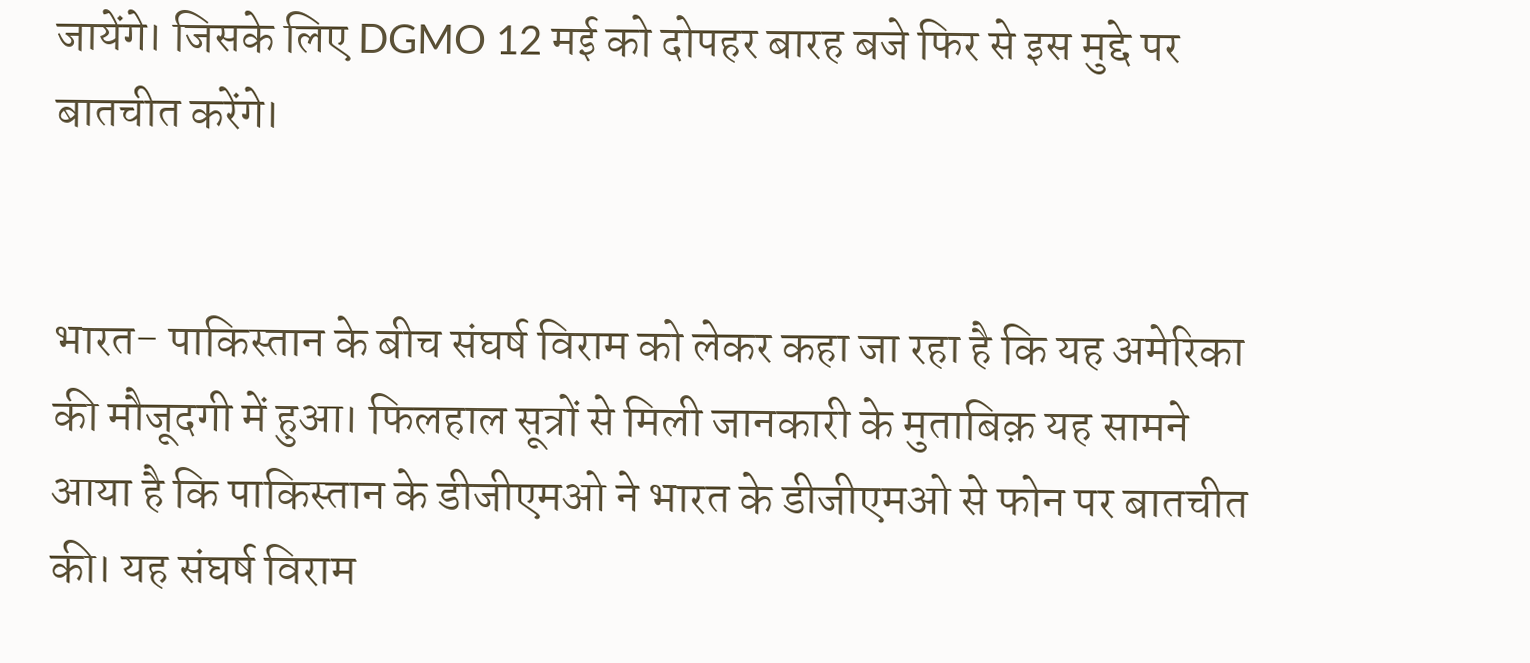जायेंगे। जिसके लिए DGMO 12 मई को दोपहर बारह बजे फिर से इस मुद्दे पर बातचीत करेंगे।


भारत- पाकिस्तान के बीच संघर्ष विराम को लेकर कहा जा रहा है कि यह अमेरिका की मौजूदगी में हुआ। फिलहाल सूत्रों से मिली जानकारी के मुताबिक़ यह सामने आया है कि पाकिस्तान के डीजीएमओ ने भारत के डीजीएमओ से फोन पर बातचीत की। यह संघर्ष विराम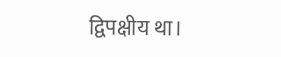द्विपक्षीय था।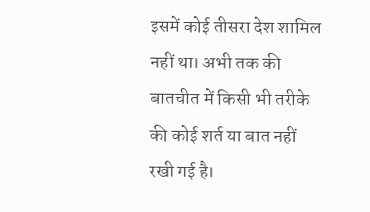इसमें कोई तीसरा देश शामिल नहीं था। अभी तक की बातचीत में किसी भी तरीके की कोई शर्त या बात नहीं रखी गई है।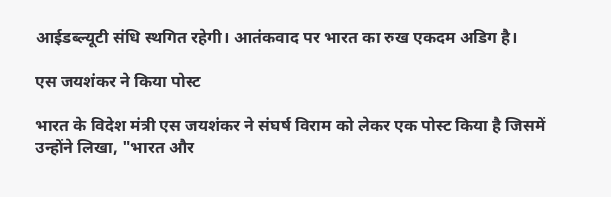आईडब्ल्यूटी संधि स्थगित रहेगी। आतंकवाद पर भारत का रुख एकदम अडिग है।

एस जयशंकर ने किया पोस्ट

भारत के विदेश मंत्री एस जयशंकर ने संघर्ष विराम को लेकर एक पोस्ट किया है जिसमें उन्होंने लिखा, "भारत और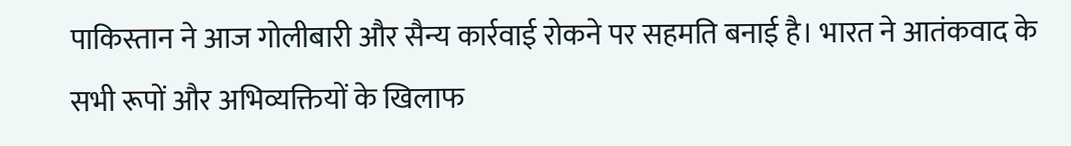पाकिस्तान ने आज गोलीबारी और सैन्य कार्रवाई रोकने पर सहमति बनाई है। भारत ने आतंकवाद के सभी रूपों और अभिव्यक्तियों के खिलाफ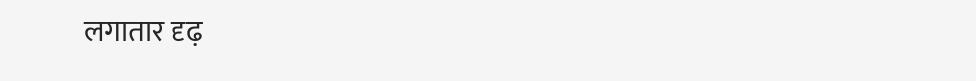लगातार दृढ़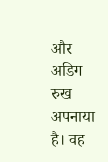और अडिग रुख अपनाया है। वह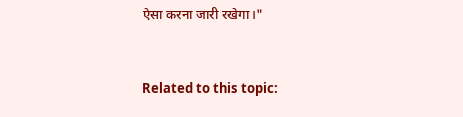ऐसा करना जारी रखेगा।"


Related to this topic: